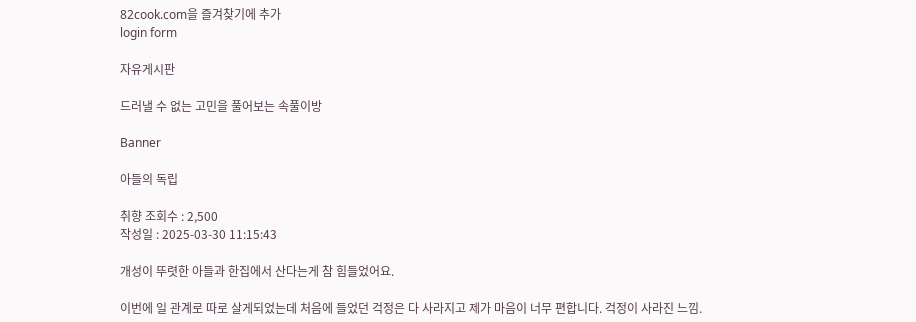82cook.com을 즐겨찾기에 추가
login form

자유게시판

드러낼 수 없는 고민을 풀어보는 속풀이방

Banner

아들의 독립

취향 조회수 : 2,500
작성일 : 2025-03-30 11:15:43

개성이 뚜렷한 아들과 한집에서 산다는게 참 힘들었어요.

이번에 일 관계로 따로 살게되었는데 처음에 들었던 걱정은 다 사라지고 제가 마음이 너무 편합니다. 걱정이 사라진 느낌.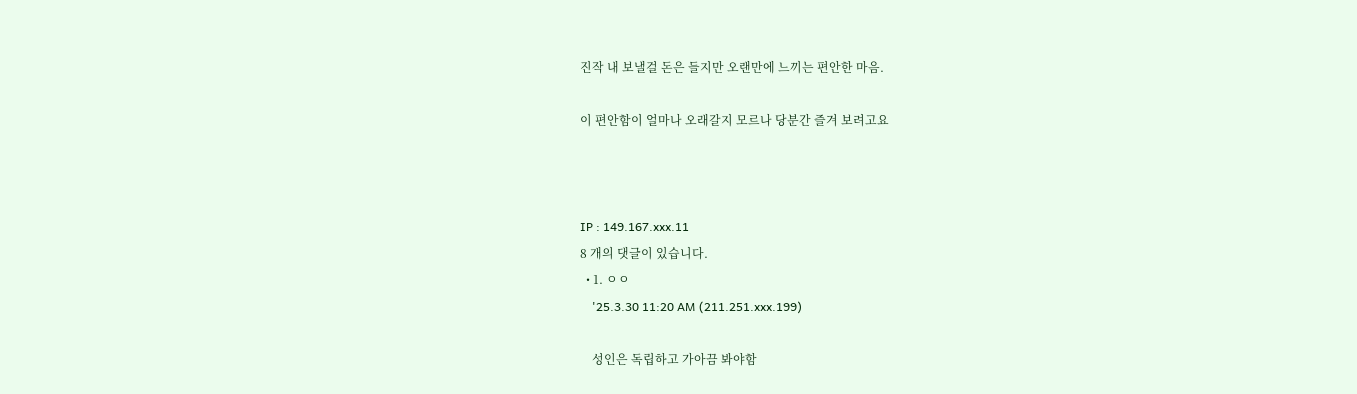진작 내 보낼걸 돈은 들지만 오랜만에 느끼는 편안한 마음.

이 편안함이 얼마나 오래갈지 모르나 당분간 즐겨 보려고요



IP : 149.167.xxx.11
8 개의 댓글이 있습니다.
  • 1. ㅇㅇ
    '25.3.30 11:20 AM (211.251.xxx.199)

    성인은 독립하고 가아끔 봐야함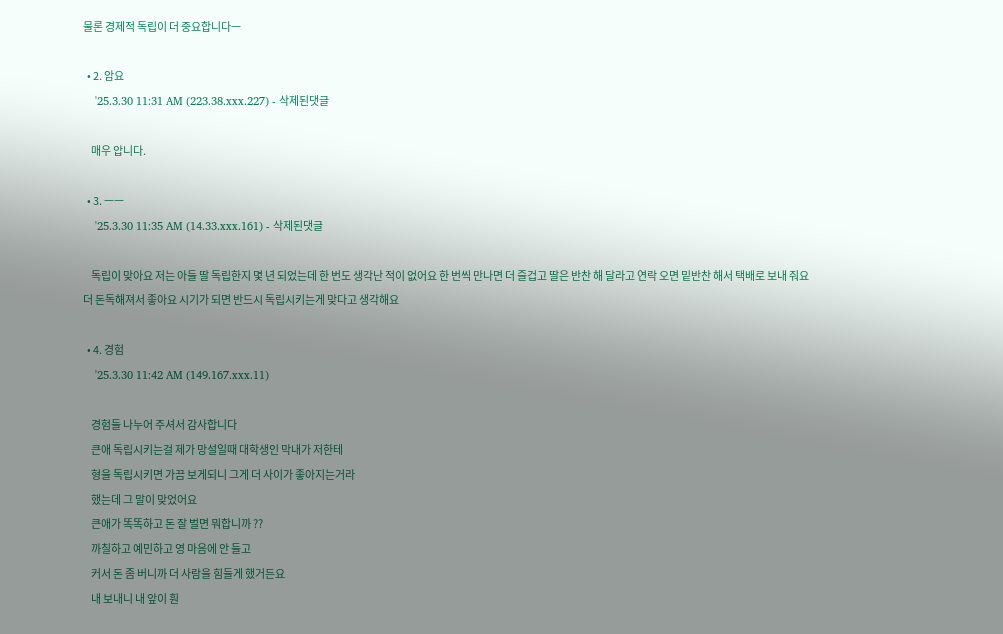물론 경제적 독립이 더 중요합니다ㅡ

  • 2. 암요
    '25.3.30 11:31 AM (223.38.xxx.227) - 삭제된댓글

    매우 압니다.

  • 3. ㅡㅡ
    '25.3.30 11:35 AM (14.33.xxx.161) - 삭제된댓글

    독립이 맞아요 저는 아들 딸 독립한지 몇 년 되었는데 한 번도 생각난 적이 없어요 한 번씩 만나면 더 즐겁고 딸은 반찬 해 달라고 연락 오면 밑반찬 해서 택배로 보내 줘요 더 돈독해져서 좋아요 시기가 되면 반드시 독립시키는게 맞다고 생각해요

  • 4. 경험
    '25.3.30 11:42 AM (149.167.xxx.11)

    경험들 나누어 주셔서 감사합니다
    큰애 독립시키는걸 제가 망설일때 대학생인 막내가 저한테
    형을 독립시키면 가끔 보게되니 그게 더 사이가 좋아지는거라
    했는데 그 말이 맞었어요
    큰애가 똑똑하고 돈 잘 벌면 뭐합니까 ??
    까칠하고 예민하고 영 마음에 안 들고
    커서 돈 좀 버니까 더 사람을 힘들게 했거든요
    내 보내니 내 앞이 훤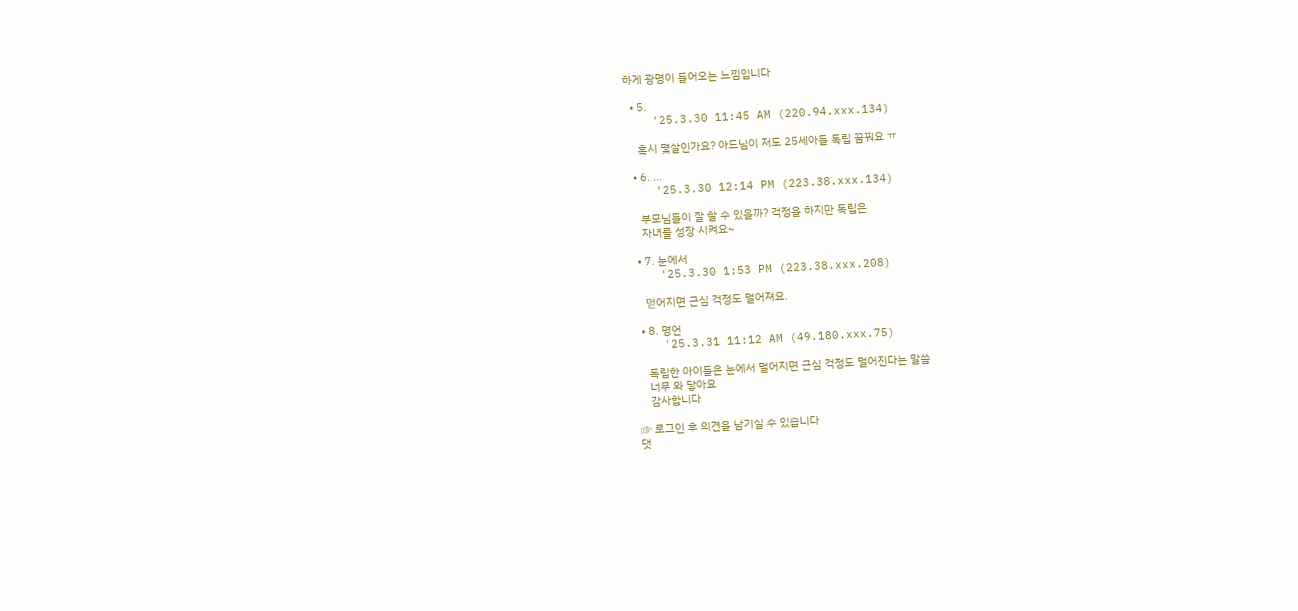하게 광명이 들어오는 느낌입니다

  • 5.
    '25.3.30 11:45 AM (220.94.xxx.134)

    혹시 몇살인가요? 아드님이 저도 25세아들 독립 꿈꿔요 ㅠ

  • 6. ...
    '25.3.30 12:14 PM (223.38.xxx.134)

    부모님들이 잘 할 수 있을까? 걱정을 하지만 독립은
    자녀를 성장 시켜요~

  • 7. 눈에서
    '25.3.30 1:53 PM (223.38.xxx.208)

    먿어지면 근심 걱정도 멀어져요.

  • 8. 명언
    '25.3.31 11:12 AM (49.180.xxx.75)

    독립한 아이들은 눈에서 멀어지면 근심 걱정도 멀어진다는 말씀
    너무 와 닿아요
    감사합니다

☞ 로그인 후 의견을 남기실 수 있습니다
댓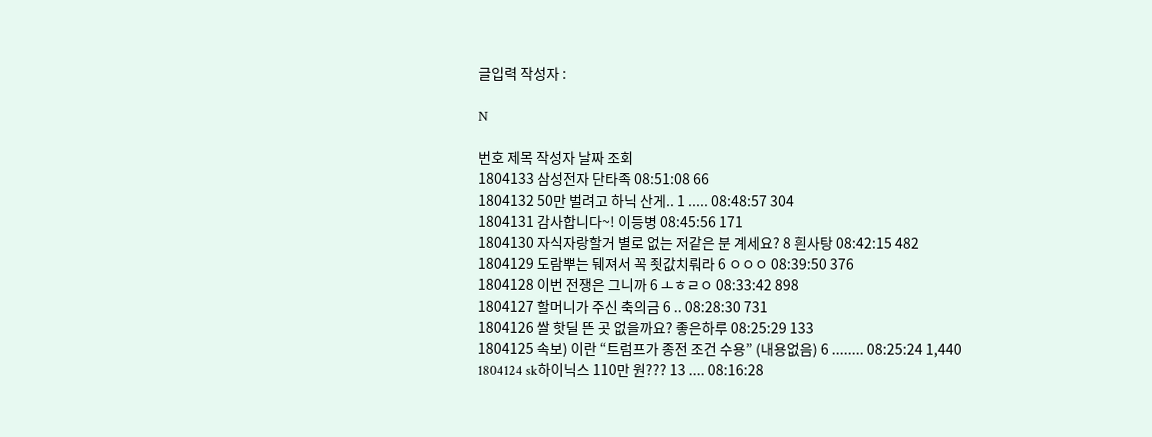글입력 작성자 :

N

번호 제목 작성자 날짜 조회
1804133 삼성전자 단타족 08:51:08 66
1804132 50만 벌려고 하닉 산게.. 1 ..... 08:48:57 304
1804131 감사합니다~! 이등병 08:45:56 171
1804130 자식자랑할거 별로 없는 저같은 분 계세요? 8 흰사탕 08:42:15 482
1804129 도람뿌는 뒈져서 꼭 죗값치뤄라 6 ㅇㅇㅇ 08:39:50 376
1804128 이번 전쟁은 그니까 6 ㅗㅎㄹㅇ 08:33:42 898
1804127 할머니가 주신 축의금 6 .. 08:28:30 731
1804126 쌀 핫딜 뜬 곳 없을까요? 좋은하루 08:25:29 133
1804125 속보) 이란 “트럼프가 종전 조건 수용” (내용없음) 6 ........ 08:25:24 1,440
1804124 sk하이닉스 110만 원??? 13 .... 08:16:28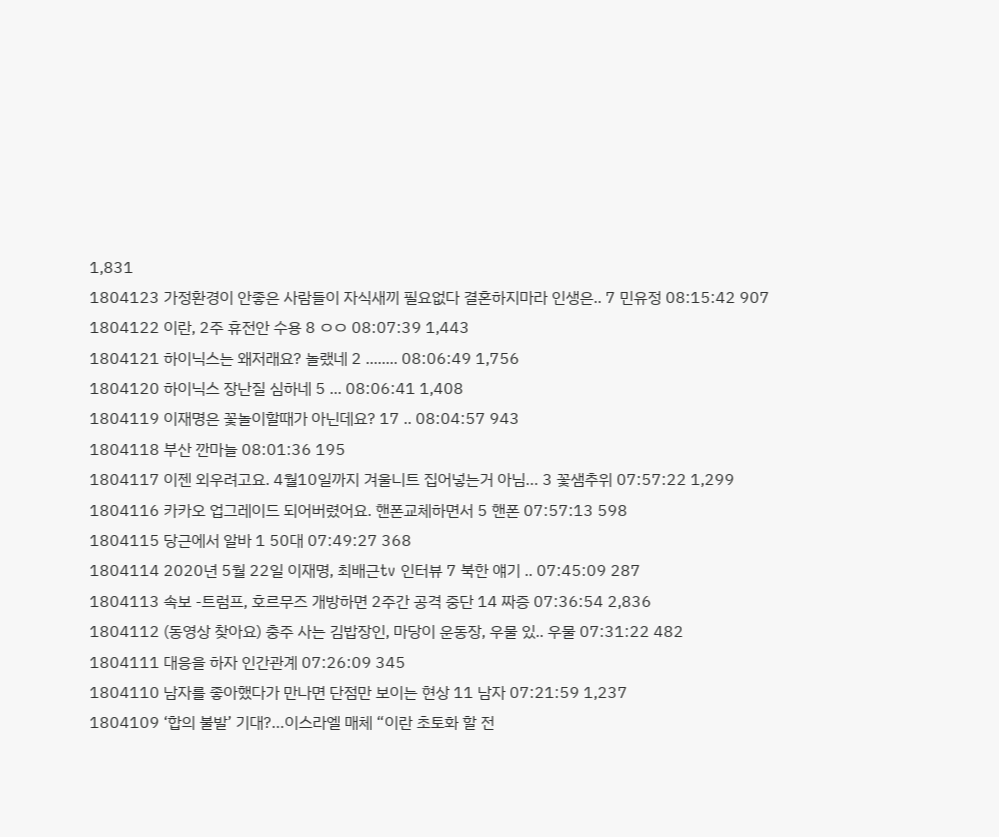1,831
1804123 가정환경이 안좋은 사람들이 자식새끼 필요없다 결혼하지마라 인생은.. 7 민유정 08:15:42 907
1804122 이란, 2주 휴전안 수용 8 ㅇㅇ 08:07:39 1,443
1804121 하이닉스는 왜저래요? 놀랬네 2 ........ 08:06:49 1,756
1804120 하이닉스 장난질 심하네 5 ... 08:06:41 1,408
1804119 이재명은 꽃놀이할때가 아닌데요? 17 .. 08:04:57 943
1804118 부산 깐마늘 08:01:36 195
1804117 이젠 외우려고요. 4월10일까지 겨울니트 집어넣는거 아님… 3 꽃샘추위 07:57:22 1,299
1804116 카카오 업그레이드 되어버렸어요. 핸폰교체하면서 5 핸폰 07:57:13 598
1804115 당근에서 알바 1 50대 07:49:27 368
1804114 2020년 5월 22일 이재명, 최배근tv 인터뷰 7 북한 얘기 .. 07:45:09 287
1804113 속보 -트럼프, 호르무즈 개방하면 2주간 공격 중단 14 짜증 07:36:54 2,836
1804112 (동영상 찾아요) 충주 사는 김밥장인, 마당이 운동장, 우물 있.. 우물 07:31:22 482
1804111 대응을 하자 인간관계 07:26:09 345
1804110 남자를 좋아했다가 만나면 단점만 보이는 현상 11 남자 07:21:59 1,237
1804109 ‘합의 불발’ 기대?…이스라엘 매체 “이란 초토화 할 전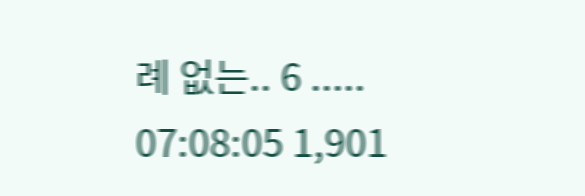례 없는.. 6 ..... 07:08:05 1,901